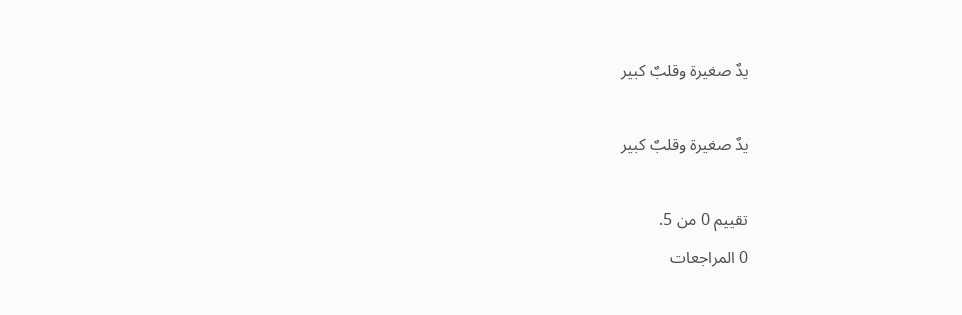يدٌ صغيرة وقلبٌ كبير

يدٌ صغيرة وقلبٌ كبير

تقييم 0 من 5.
0 المراجعات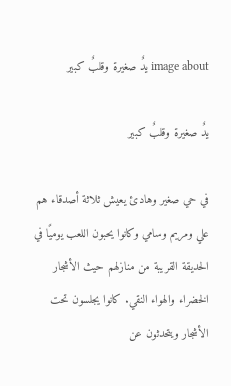image about يدٌ صغيرة وقلبٌ كبير

يدٌ صغيرة وقلبٌ كبير

في حي صغير وهادئ يعيش ثلاثة أصدقاء هم علي ومريم وسامي وكانوا يحبون اللعب يوميًا في الحديقة القريبة من منازلهم حيث الأشجار الخضراء والهواء النقي. كانوا يجلسون تحت الأشجار ويتحدثون عن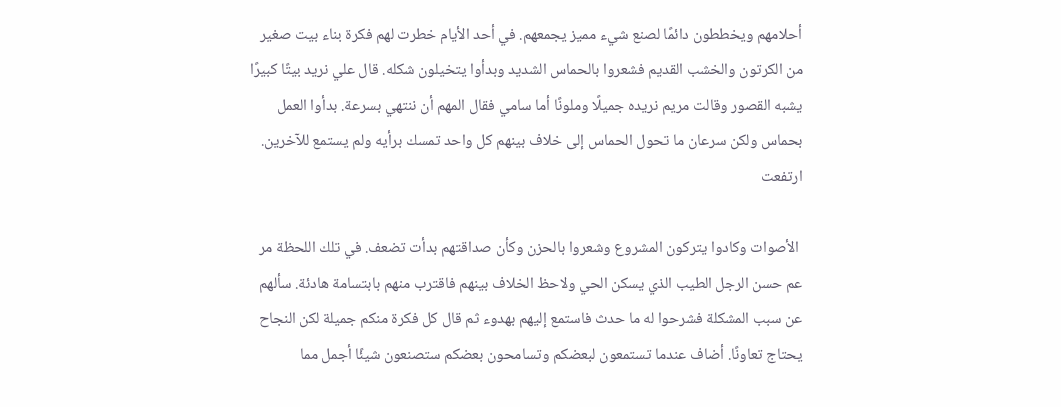أحلامهم ويخططون دائمًا لصنع شيء مميز يجمعهم. في أحد الأيام خطرت لهم فكرة بناء بيت صغير من الكرتون والخشب القديم فشعروا بالحماس الشديد وبدأوا يتخيلون شكله. قال علي نريد بيتًا كبيرًا يشبه القصور وقالت مريم نريده جميلًا وملونًا أما سامي فقال المهم أن ننتهي بسرعة. بدأوا العمل بحماس ولكن سرعان ما تحول الحماس إلى خلاف بينهم كل واحد تمسك برأيه ولم يستمع للآخرين. ارتفعت

 الأصوات وكادوا يتركون المشروع وشعروا بالحزن وكأن صداقتهم بدأت تضعف. في تلك اللحظة مر عم حسن الرجل الطيب الذي يسكن الحي ولاحظ الخلاف بينهم فاقترب منهم بابتسامة هادئة. سألهم عن سبب المشكلة فشرحوا له ما حدث فاستمع إليهم بهدوء ثم قال كل فكرة منكم جميلة لكن النجاح يحتاج تعاونًا. أضاف عندما تستمعون لبعضكم وتسامحون بعضكم ستصنعون شيئًا أجمل مما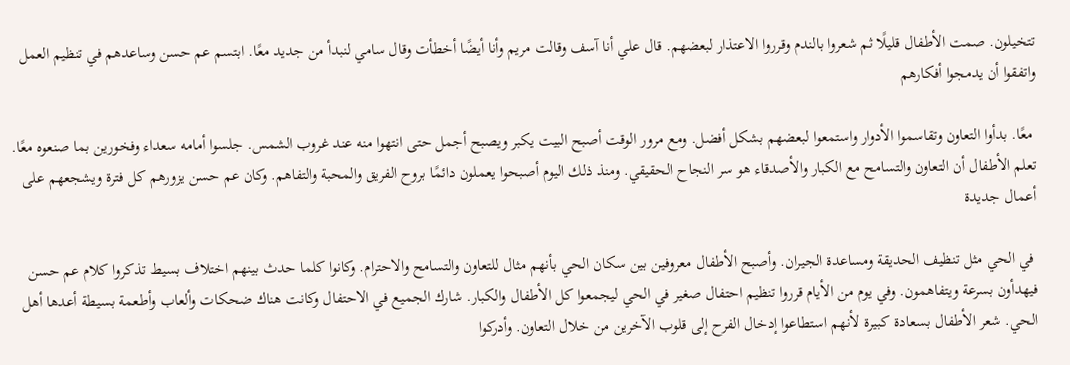تتخيلون. صمت الأطفال قليلًا ثم شعروا بالندم وقرروا الاعتذار لبعضهم. قال علي أنا آسف وقالت مريم وأنا أيضًا أخطأت وقال سامي لنبدأ من جديد معًا. ابتسم عم حسن وساعدهم في تنظيم العمل واتفقوا أن يدمجوا أفكارهم

 معًا. بدأوا التعاون وتقاسموا الأدوار واستمعوا لبعضهم بشكل أفضل. ومع مرور الوقت أصبح البيت يكبر ويصبح أجمل حتى انتهوا منه عند غروب الشمس. جلسوا أمامه سعداء وفخورين بما صنعوه معًا. تعلم الأطفال أن التعاون والتسامح مع الكبار والأصدقاء هو سر النجاح الحقيقي. ومنذ ذلك اليوم أصبحوا يعملون دائمًا بروح الفريق والمحبة والتفاهم. وكان عم حسن يزورهم كل فترة ويشجعهم على أعمال جديدة

 في الحي مثل تنظيف الحديقة ومساعدة الجيران. وأصبح الأطفال معروفين بين سكان الحي بأنهم مثال للتعاون والتسامح والاحترام. وكانوا كلما حدث بينهم اختلاف بسيط تذكروا كلام عم حسن فيهدأون بسرعة ويتفاهمون. وفي يوم من الأيام قرروا تنظيم احتفال صغير في الحي ليجمعوا كل الأطفال والكبار. شارك الجميع في الاحتفال وكانت هناك ضحكات وألعاب وأطعمة بسيطة أعدها أهل الحي. شعر الأطفال بسعادة كبيرة لأنهم استطاعوا إدخال الفرح إلى قلوب الآخرين من خلال التعاون. وأدركوا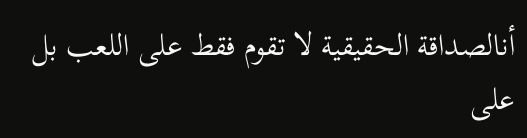أنالصداقة الحقيقية لا تقوم فقط على اللعب بل على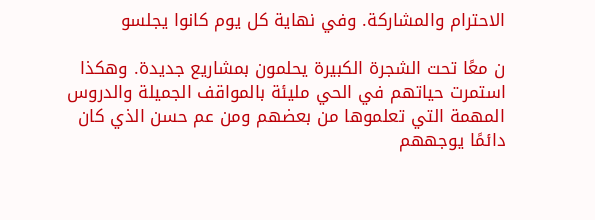الاحترام والمشاركة. وفي نهاية كل يوم كانوا يجلسو

ن معًا تحت الشجرة الكبيرة يحلمون بمشاريع جديدة. وهكذا استمرت حياتهم في الحي مليئة بالمواقف الجميلة والدروس المهمة التي تعلموها من بعضهم ومن عم حسن الذي كان دائمًا يوجههم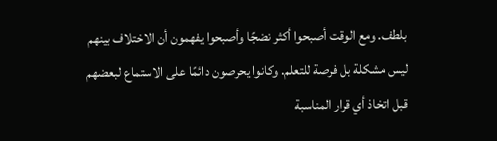بلطف. ومع الوقت أصبحوا أكثر نضجًا وأصبحوا يفهمون أن الاختلاف بينهم ليس مشكلة بل فرصة للتعلم. وكانوا يحرصون دائمًا على الاستماع لبعضهم قبل اتخاذ أي قرار المناسبة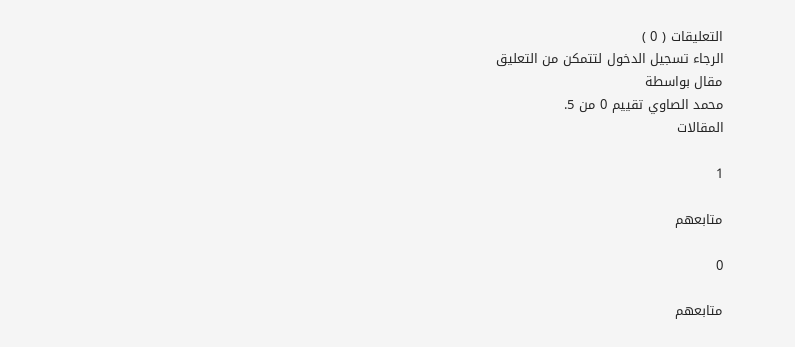التعليقات ( 0 )
الرجاء تسجيل الدخول لتتمكن من التعليق
مقال بواسطة
محمد الصاوي تقييم 0 من 5.
المقالات

1

متابعهم

0

متابعهم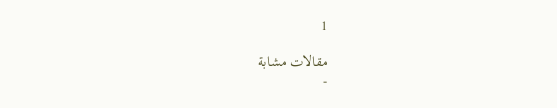1

مقالات مشابة
-